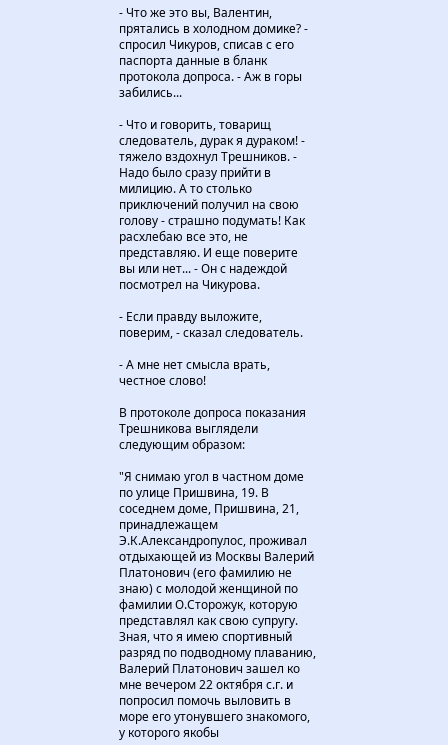- Что же это вы, Валентин, прятались в холодном домике? - спросил Чикуров, списав с его паспорта данные в бланк протокола допроса. - Аж в горы забились...

- Что и говорить, товарищ следователь, дурак я дураком! - тяжело вздохнул Трешников. - Надо было сразу прийти в милицию. А то столько приключений получил на свою голову - страшно подумать! Как расхлебаю все это, не представляю. И еще поверите вы или нет... - Он с надеждой посмотрел на Чикурова.

- Если правду выложите, поверим, - сказал следователь.

- А мне нет смысла врать, честное слово!

В протоколе допроса показания Трешникова выглядели следующим образом:

"Я снимаю угол в частном доме по улице Пришвина, 19. В соседнем доме, Пришвина, 21, принадлежащем Э.К.Александропулос, проживал отдыхающей из Москвы Валерий Платонович (его фамилию не знаю) с молодой женщиной по фамилии О.Сторожук, которую представлял как свою супругу. Зная, что я имею спортивный разряд по подводному плаванию, Валерий Платонович зашел ко мне вечером 22 октября с.г. и попросил помочь выловить в море его утонувшего знакомого, у которого якобы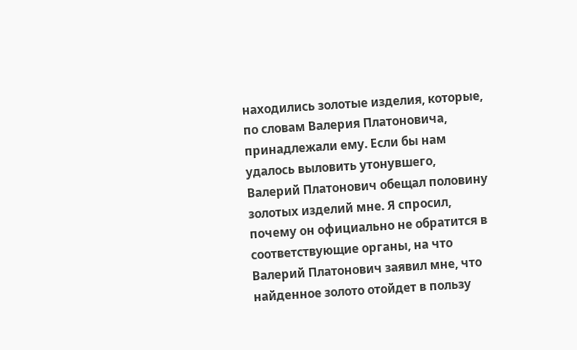находились золотые изделия, которые, по словам Валерия Платоновича, принадлежали ему. Если бы нам удалось выловить утонувшего, Валерий Платонович обещал половину золотых изделий мне. Я спросил, почему он официально не обратится в соответствующие органы, на что Валерий Платонович заявил мне, что найденное золото отойдет в пользу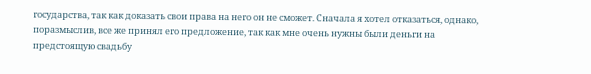государства, так как доказать свои права на него он не сможет. Сначала я хотел отказаться, однако, поразмыслив, все же принял его предложение, так как мне очень нужны были деньги на предстоящую свадьбу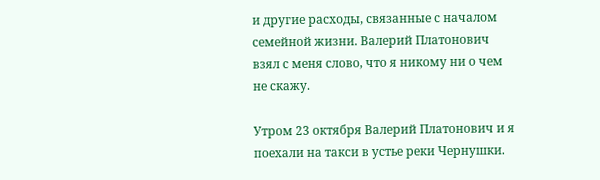и другие расходы, связанные с началом семейной жизни. Валерий Платонович взял с меня слово, что я никому ни о чем не скажу.

Утром 23 октября Валерий Платонович и я поехали на такси в устье реки Чернушки.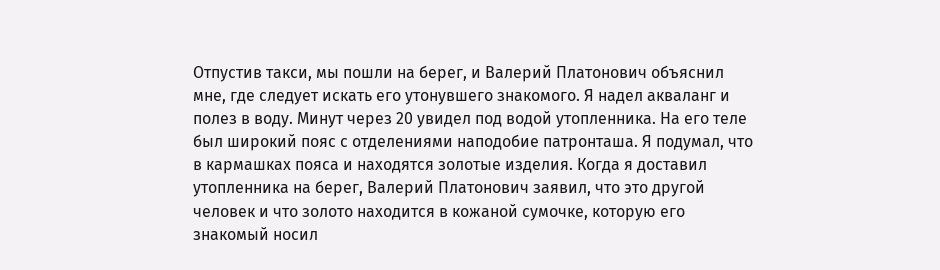Отпустив такси, мы пошли на берег, и Валерий Платонович объяснил мне, где следует искать его утонувшего знакомого. Я надел акваланг и полез в воду. Минут через 20 увидел под водой утопленника. На его теле был широкий пояс с отделениями наподобие патронташа. Я подумал, что в кармашках пояса и находятся золотые изделия. Когда я доставил утопленника на берег, Валерий Платонович заявил, что это другой человек и что золото находится в кожаной сумочке, которую его знакомый носил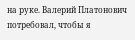на руке. Валерий Платонович потребовал, чтобы я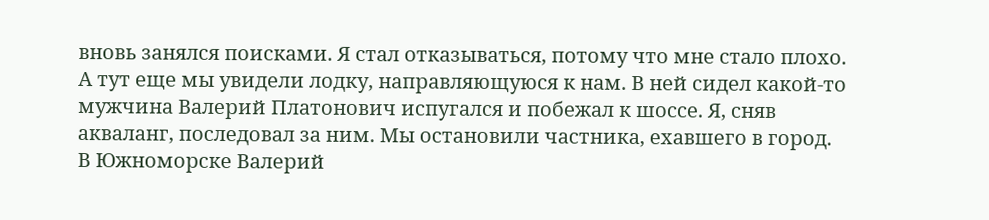вновь занялся поисками. Я стал отказываться, потому что мне стало плохо. А тут еще мы увидели лодку, направляющуюся к нам. В ней сидел какой-то мужчина Валерий Платонович испугался и побежал к шоссе. Я, сняв акваланг, последовал за ним. Мы остановили частника, ехавшего в город. В Южноморске Валерий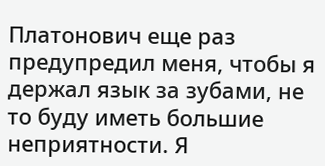Платонович еще раз предупредил меня, чтобы я держал язык за зубами, не то буду иметь большие неприятности. Я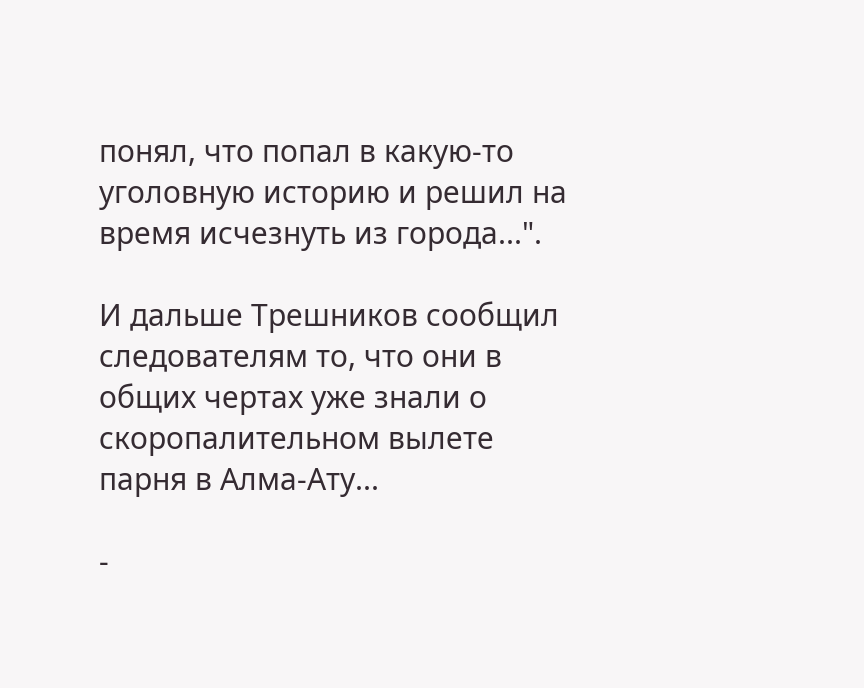понял, что попал в какую-то уголовную историю и решил на время исчезнуть из города...".

И дальше Трешников сообщил следователям то, что они в общих чертах уже знали о скоропалительном вылете парня в Алма-Ату...

-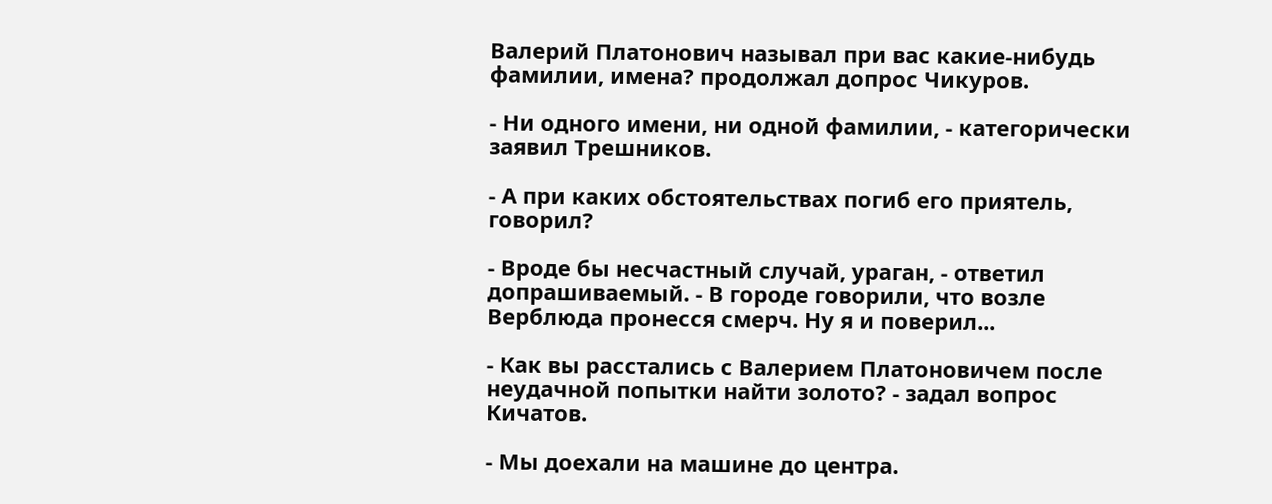Валерий Платонович называл при вас какие-нибудь фамилии, имена? продолжал допрос Чикуров.

- Ни одного имени, ни одной фамилии, - категорически заявил Трешников.

- А при каких обстоятельствах погиб его приятель, говорил?

- Вроде бы несчастный случай, ураган, - ответил допрашиваемый. - В городе говорили, что возле Верблюда пронесся смерч. Ну я и поверил...

- Как вы расстались с Валерием Платоновичем после неудачной попытки найти золото? - задал вопрос Кичатов.

- Мы доехали на машине до центра.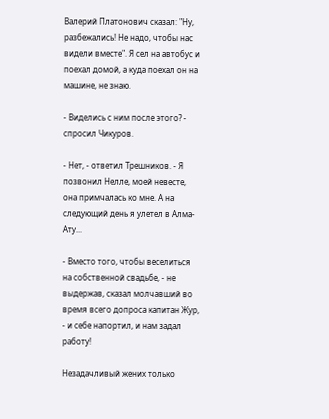Валерий Платонович сказал: "Ну, разбежались! Не надо, чтобы нас видели вместе". Я сел на автобус и поехал домой, а куда поехал он на машине, не знаю.

- Виделись с ним после этого? - спросил Чикуров.

- Нет, - ответил Трешников. - Я позвонил Нелле, моей невесте, она примчалась ко мне. А на следующий день я улетел в Алма-Ату...

- Вместо того, чтобы веселиться на собственной свадьбе, - не выдержав, сказал молчавший во время всего допроса капитан Жур, - и себе напортил, и нам задал работу!

Незадачливый жених только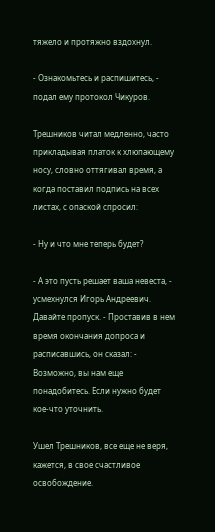тяжело и протяжно вздохнул.

- Ознакомьтесь и распишитесь, - подал ему протокол Чикуров.

Трешников читал медленно, часто прикладывая платок к хлюпающему носу, словно оттягивал время, а когда поставил подпись на всех листах, с опаской спросил:

- Ну и что мне теперь будет?

- А это пусть решает ваша невеста, - усмехнулся Игорь Андреевич. Давайте пропуск. - Проставив в нем время окончания допроса и расписавшись, он сказал: - Возможно, вы нам еще понадобитесь. Если нужно будет кое-что уточнить.

Ушел Трешников, все еще не веря, кажется, в свое счастливое освобождение.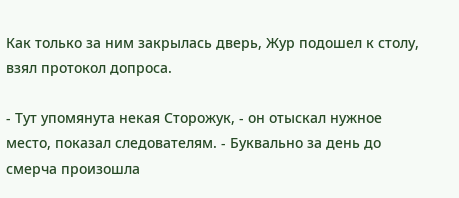Как только за ним закрылась дверь, Жур подошел к столу, взял протокол допроса.

- Тут упомянута некая Сторожук, - он отыскал нужное место, показал следователям. - Буквально за день до смерча произошла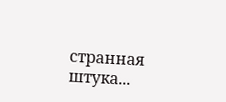странная штука...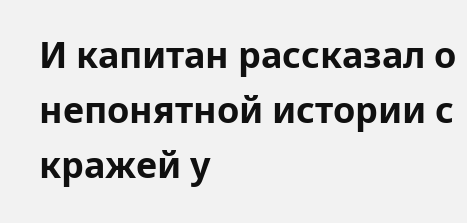И капитан рассказал о непонятной истории с кражей у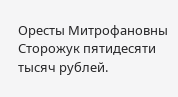Оресты Митрофановны Сторожук пятидесяти тысяч рублей.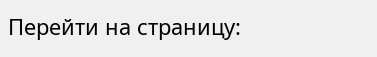Перейти на страницу: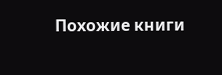Похожие книги